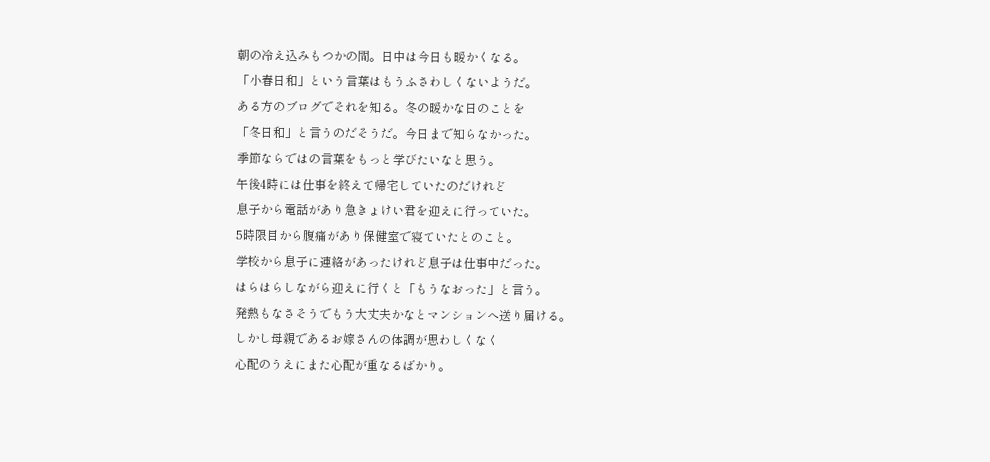朝の冷え込みもつかの間。日中は今日も暖かくなる。
「小春日和」という言葉はもうふさわしくないようだ。
ある方のブログでそれを知る。冬の暖かな日のことを
「冬日和」と言うのだそうだ。今日まで知らなかった。
季節ならではの言葉をもっと学びたいなと思う。
午後4時には仕事を終えて帰宅していたのだけれど
息子から電話があり急きょけい君を迎えに行っていた。
5時限目から腹痛があり保健室で寝ていたとのこと。
学校から息子に連絡があったけれど息子は仕事中だった。
はらはらしながら迎えに行くと「もうなおった」と言う。
発熱もなさそうでもう大丈夫かなとマンションへ送り届ける。
しかし母親であるお嫁さんの体調が思わしくなく
心配のうえにまた心配が重なるばかり。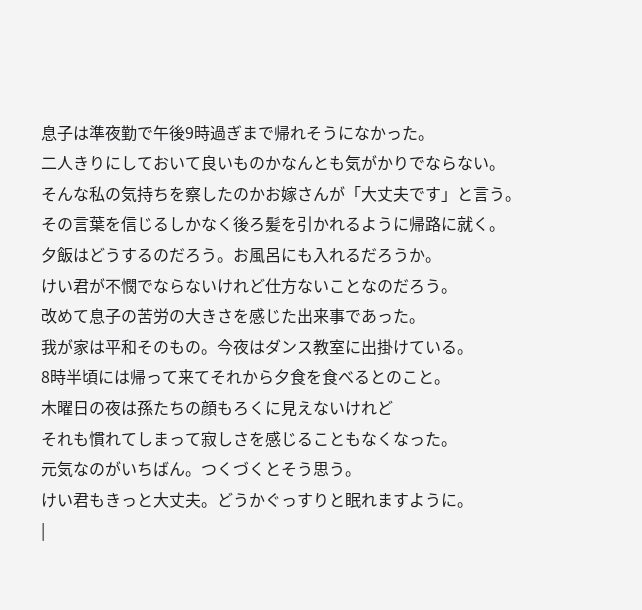息子は準夜勤で午後9時過ぎまで帰れそうになかった。
二人きりにしておいて良いものかなんとも気がかりでならない。
そんな私の気持ちを察したのかお嫁さんが「大丈夫です」と言う。
その言葉を信じるしかなく後ろ髪を引かれるように帰路に就く。
夕飯はどうするのだろう。お風呂にも入れるだろうか。
けい君が不憫でならないけれど仕方ないことなのだろう。
改めて息子の苦労の大きさを感じた出来事であった。
我が家は平和そのもの。今夜はダンス教室に出掛けている。
8時半頃には帰って来てそれから夕食を食べるとのこと。
木曜日の夜は孫たちの顔もろくに見えないけれど
それも慣れてしまって寂しさを感じることもなくなった。
元気なのがいちばん。つくづくとそう思う。
けい君もきっと大丈夫。どうかぐっすりと眠れますように。
|